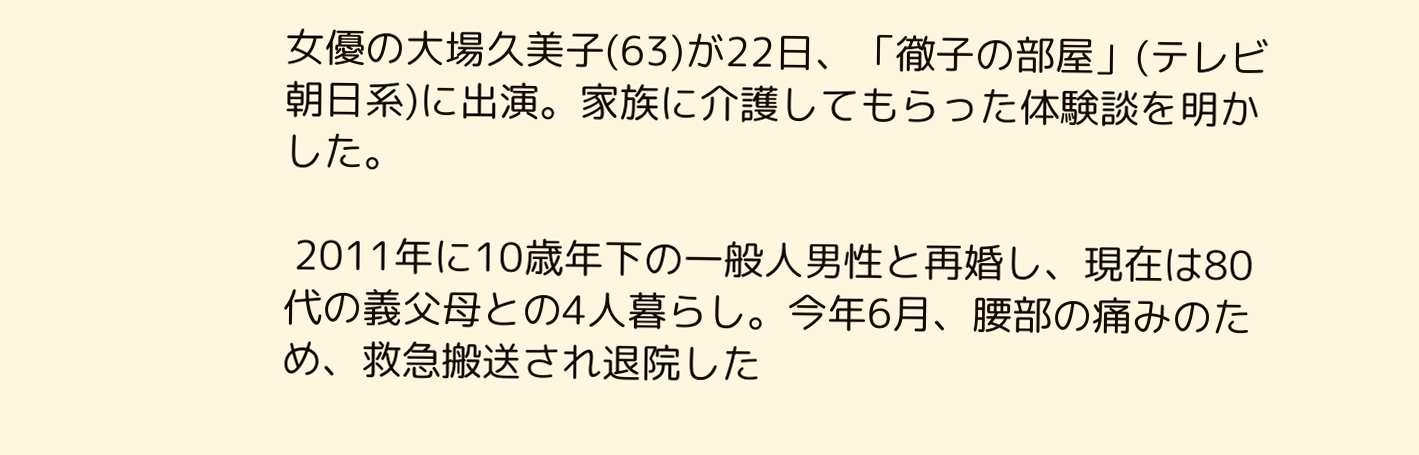女優の大場久美子(63)が22日、「徹子の部屋」(テレビ朝日系)に出演。家族に介護してもらった体験談を明かした。

 2011年に10歳年下の一般人男性と再婚し、現在は80代の義父母との4人暮らし。今年6月、腰部の痛みのため、救急搬送され退院した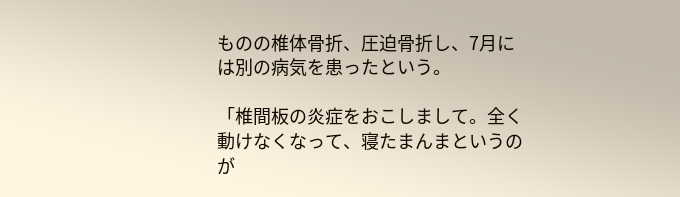ものの椎体骨折、圧迫骨折し、7月には別の病気を患ったという。

「椎間板の炎症をおこしまして。全く動けなくなって、寝たまんまというのが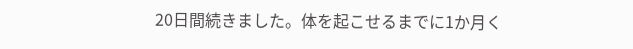20日間続きました。体を起こせるまでに1か月く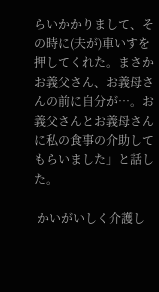らいかかりまして、その時に(夫が)車いすを押してくれた。まさかお義父さん、お義母さんの前に自分が…。お義父さんとお義母さんに私の食事の介助してもらいました」と話した。

 かいがいしく介護し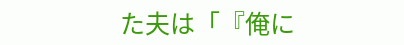た夫は「『俺に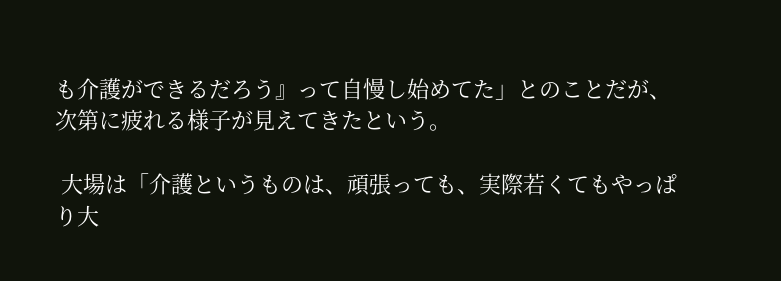も介護ができるだろう』って自慢し始めてた」とのことだが、次第に疲れる様子が見えてきたという。

 大場は「介護というものは、頑張っても、実際若くてもやっぱり大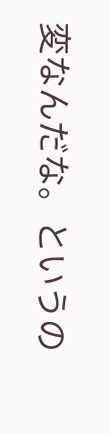変なんだな。というの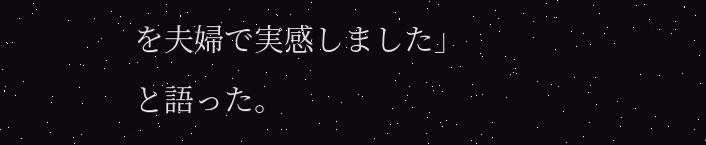を夫婦で実感しました」と語った。